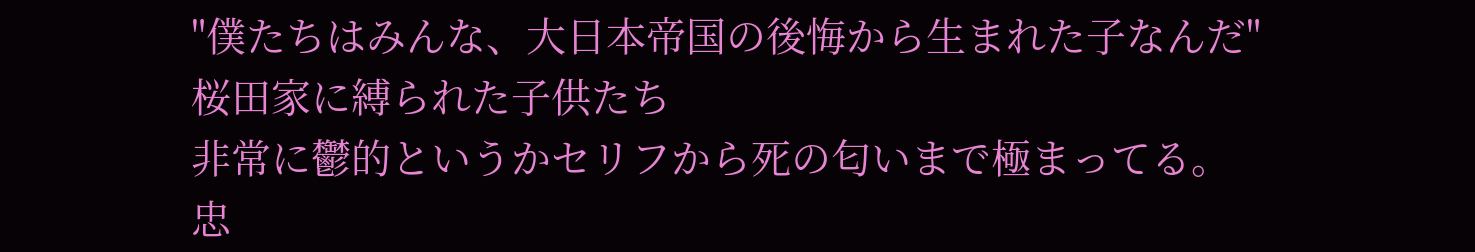"僕たちはみんな、大日本帝国の後悔から生まれた子なんだ"
桜田家に縛られた子供たち
非常に鬱的というかセリフから死の匂いまで極まってる。
忠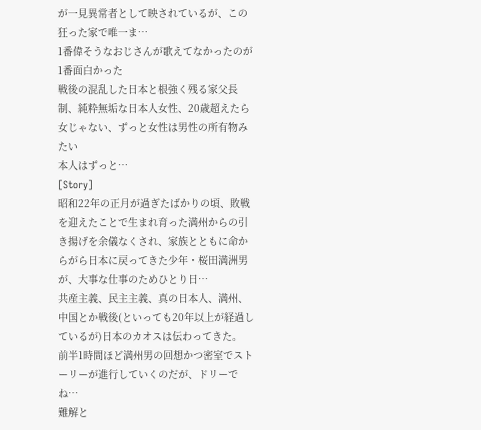が一見異常者として映されているが、この狂った家で唯一ま…
1番偉そうなおじさんが歌えてなかったのが1番面白かった
戦後の混乱した日本と根強く残る家父長制、純粋無垢な日本人女性、20歳超えたら女じゃない、ずっと女性は男性の所有物みたい
本人はずっと…
[Story]
昭和22年の正月が過ぎたばかりの頃、敗戦を迎えたことで生まれ育った満州からの引き揚げを余儀なくされ、家族とともに命からがら日本に戻ってきた少年・桜田満洲男が、大事な仕事のためひとり日…
共産主義、民主主義、真の日本人、満州、中国とか戦後(といっても20年以上が経過しているが)日本のカオスは伝わってきた。
前半1時間ほど満州男の回想かつ密室でストーリーが進行していくのだが、ドリーでね…
難解と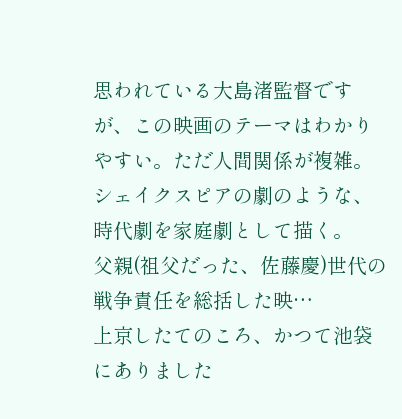思われている大島渚監督ですが、この映画のテーマはわかりやすい。ただ人間関係が複雑。シェイクスピアの劇のような、時代劇を家庭劇として描く。
父親(祖父だった、佐藤慶)世代の戦争責任を総括した映…
上京したてのころ、かつて池袋にありました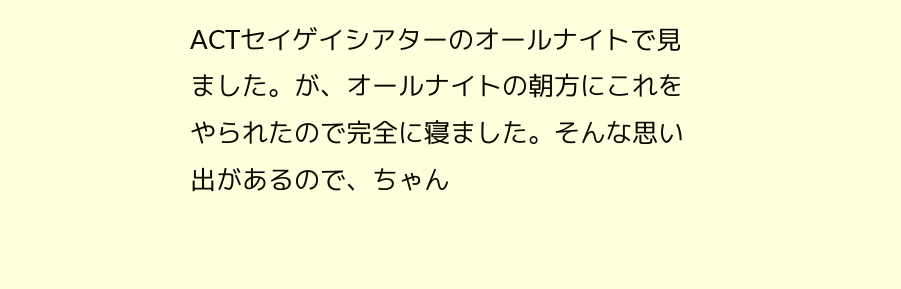ACTセイゲイシアターのオールナイトで見ました。が、オールナイトの朝方にこれをやられたので完全に寝ました。そんな思い出があるので、ちゃん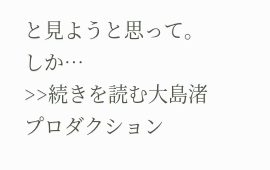と見ようと思って。しか…
>>続きを読む大島渚プロダクション